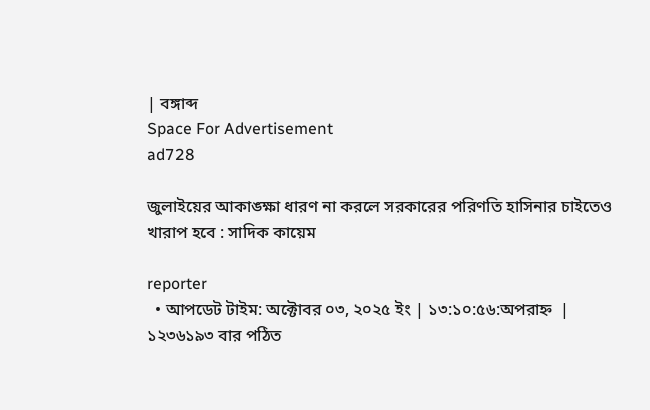| বঙ্গাব্দ
Space For Advertisement
ad728

জুলাইয়ের আকাঙ্ক্ষা ধারণ না করলে সরকারের পরিণতি হাসিনার চাইতেও খারাপ হবে : সাদিক কায়েম

reporter
  • আপডেট টাইম: অক্টোবর ০৩, ২০২৫ ইং | ১৩:১০:৫৬:অপরাহ্ন  |  ১২৩৬১৯৩ বার পঠিত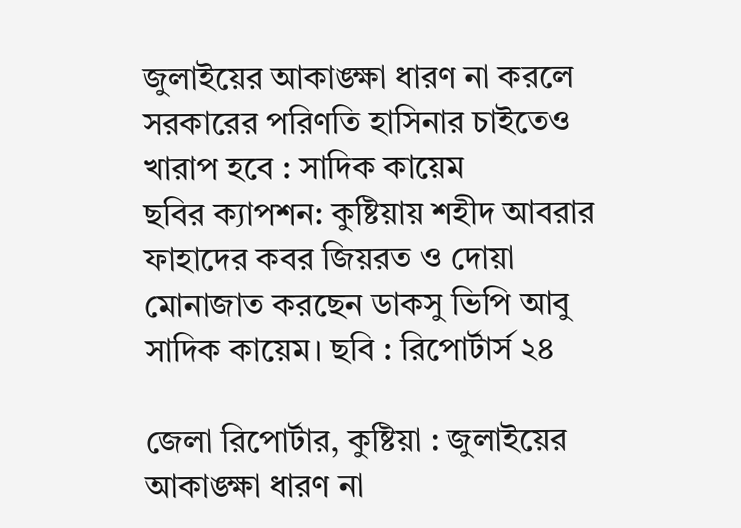জুলাইয়ের আকাঙ্ক্ষা ধারণ না করলে সরকারের পরিণতি হাসিনার চাইতেও খারাপ হবে : সাদিক কায়েম
ছবির ক্যাপশন: কুষ্টিয়ায় শহীদ আবরার ফাহাদের কবর জিয়রত ও দোয়া মোনাজাত করছেন ডাকসু ভিপি আবু সাদিক কায়েম। ছবি : রিপোর্টার্স ২৪

জেলা রিপোর্টার, কুষ্টিয়া : জুলাইয়ের আকাঙ্ক্ষা ধারণ না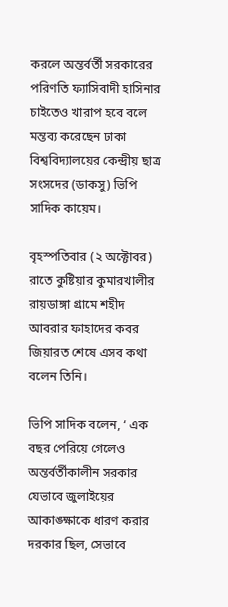করলে অন্তর্বর্তী সরকারের পরিণতি ফ্যাসিবাদী হাসিনার চাইতেও খারাপ হবে বলে মন্তব্য করেছেন ঢাকা বিশ্ববিদ্যালয়ের কেন্দ্রীয় ছাত্র সংসদের (ডাকসু) ভিপি সাদিক কায়েম।

বৃহস্পতিবার (২ অক্টোবর) রাতে কুষ্টিয়ার কুমারখালীর রায়ডাঙ্গা গ্রামে শহীদ আবরার ফাহাদের কবর জিয়ারত শেষে এসব কথা বলেন তিনি।

ভিপি সাদিক বলেন, ‘ এক বছর পেরিয়ে গেলেও অন্তর্বর্তীকালীন সরকার যেভাবে জুলাইয়ের আকাঙ্ক্ষাকে ধারণ করার দরকার ছিল, সেভাবে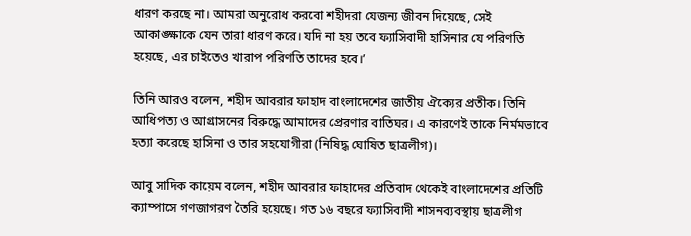ধারণ করছে না। আমরা অনুরোধ করবো শহীদরা যেজন্য জীবন দিয়েছে, সেই আকাঙ্ক্ষাকে যেন তারা ধারণ করে। যদি না হয় তবে ফ্যাসিবাদী হাসিনার যে পরিণতি হয়েছে, এর চাইতেও খারাপ পরিণতি তাদের হবে।’

তিনি আরও বলেন, শহীদ আবরার ফাহাদ বাংলাদেশের জাতীয় ঐক্যের প্রতীক। তিনি আধিপত্য ও আগ্রাসনের বিরুদ্ধে আমাদের প্রেরণার বাতিঘর। এ কারণেই তাকে নির্মমভাবে হত্যা করেছে হাসিনা ও তার সহযোগীরা (নিষিদ্ধ ঘোষিত ছাত্রলীগ)।

আবু সাদিক কায়েম বলেন, শহীদ আবরার ফাহাদের প্রতিবাদ থেকেই বাংলাদেশের প্রতিটি ক্যাম্পাসে গণজাগরণ তৈরি হয়েছে। গত ১৬ বছরে ফ্যাসিবাদী শাসনব্যবস্থায় ছাত্রলীগ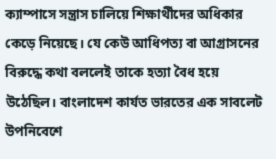ক্যাম্পাসে সন্ত্রাস চালিয়ে শিক্ষার্থীদের অধিকার কেড়ে নিয়েছে। যে কেউ আধিপত্য বা আগ্রাসনের বিরুদ্ধে কথা বললেই তাকে হত্যা বৈধ হয়ে উঠেছিল। বাংলাদেশ কার্যত ভারতের এক সাবলেট উপনিবেশে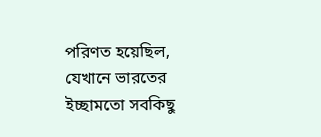পরিণত হয়েছিল, যেখানে ভারতের ইচ্ছামতো সবকিছু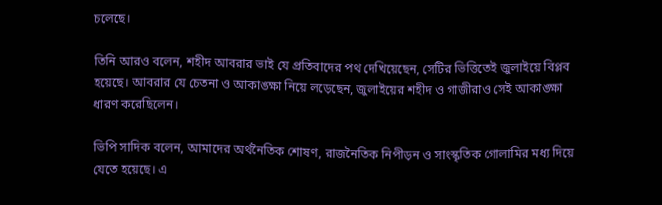চলেছে।

তিনি আরও বলেন, শহীদ আবরার ভাই যে প্রতিবাদের পথ দেখিয়েছেন, সেটির ভিত্তিতেই জুলাইয়ে বিপ্লব হয়েছে। আবরার যে চেতনা ও আকাঙ্ক্ষা নিয়ে লড়েছেন, জুলাইয়ের শহীদ ও গাজীরাও সেই আকাঙ্ক্ষা ধারণ করেছিলেন।

ভিপি সাদিক বলেন, আমাদের অর্থনৈতিক শোষণ, রাজনৈতিক নিপীড়ন ও সাংস্কৃতিক গোলামির মধ্য দিয়ে যেতে হয়েছে। এ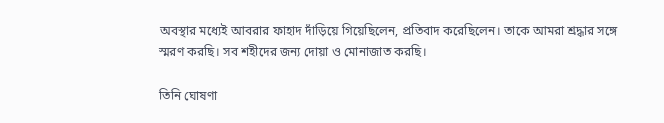অবস্থার মধ্যেই আবরার ফাহাদ দাঁড়িয়ে গিয়েছিলেন, প্রতিবাদ করেছিলেন। তাকে আমরা শ্রদ্ধার সঙ্গে স্মরণ করছি। সব শহীদের জন্য দোয়া ও মোনাজাত করছি।

তিনি ঘোষণা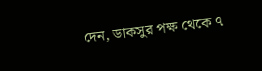দেন, ডাকসুর পক্ষ থেকে ৭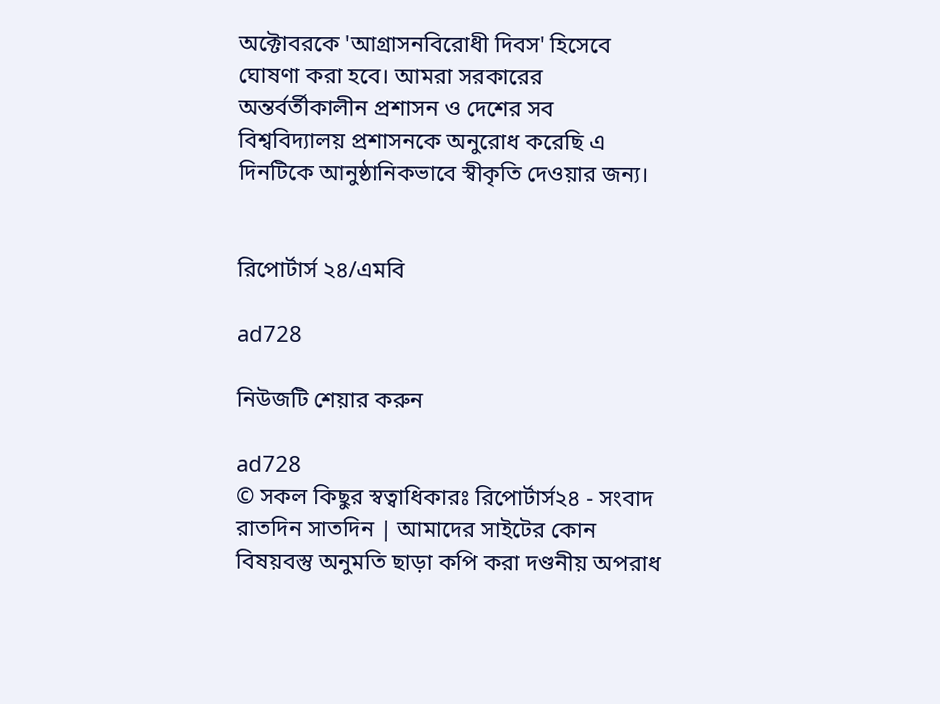অক্টোবরকে 'আগ্রাসনবিরোধী দিবস' হিসেবে ঘোষণা করা হবে। আমরা সরকারের অন্তর্বর্তীকালীন প্রশাসন ও দেশের সব বিশ্ববিদ্যালয় প্রশাসনকে অনুরোধ করেছি এ দিনটিকে আনুষ্ঠানিকভাবে স্বীকৃতি দেওয়ার জন্য।


রিপোর্টার্স ২৪/এমবি

ad728

নিউজটি শেয়ার করুন

ad728
© সকল কিছুর স্বত্বাধিকারঃ রিপোর্টার্স২৪ - সংবাদ রাতদিন সাতদিন | আমাদের সাইটের কোন বিষয়বস্তু অনুমতি ছাড়া কপি করা দণ্ডনীয় অপরাধ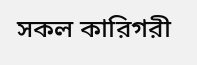সকল কারিগরী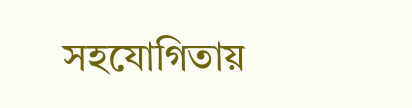সহযোগিতায়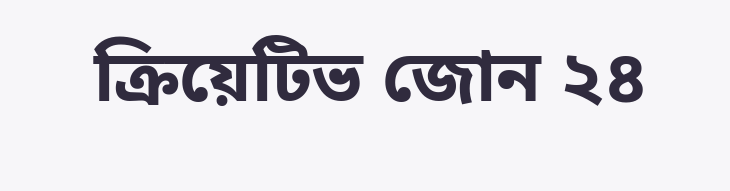ক্রিয়েটিভ জোন ২৪